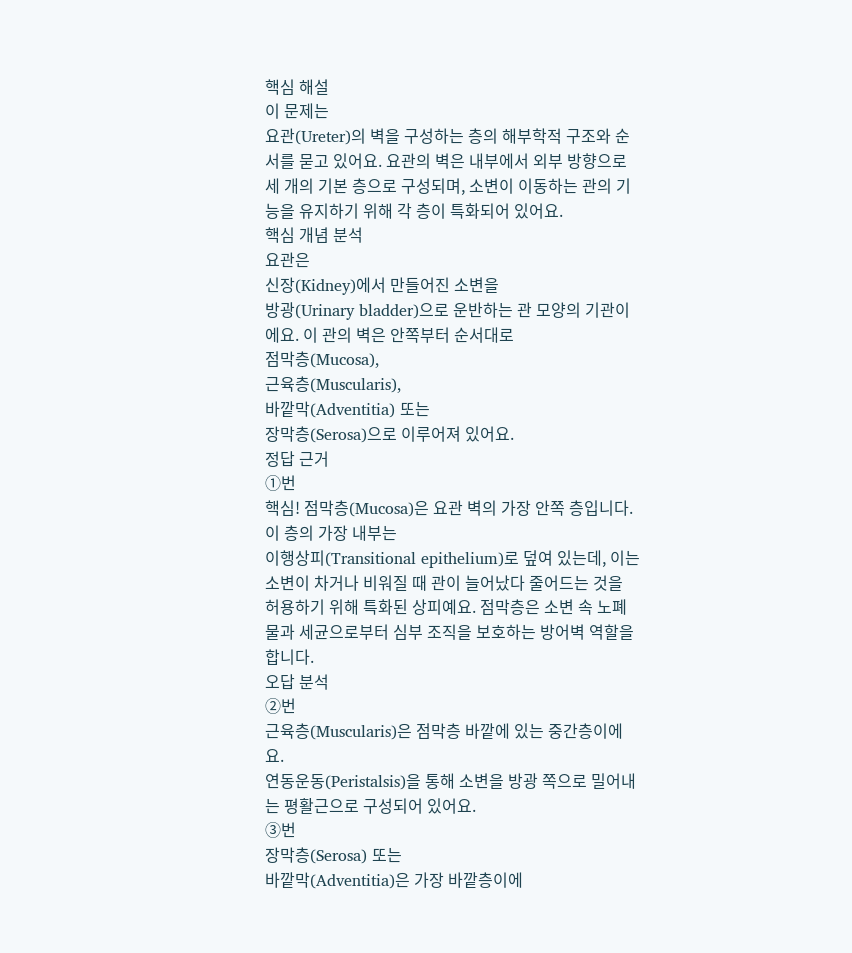핵심 해설
이 문제는
요관(Ureter)의 벽을 구성하는 층의 해부학적 구조와 순서를 묻고 있어요. 요관의 벽은 내부에서 외부 방향으로 세 개의 기본 층으로 구성되며, 소변이 이동하는 관의 기능을 유지하기 위해 각 층이 특화되어 있어요.
핵심 개념 분석
요관은
신장(Kidney)에서 만들어진 소변을
방광(Urinary bladder)으로 운반하는 관 모양의 기관이에요. 이 관의 벽은 안쪽부터 순서대로
점막층(Mucosa),
근육층(Muscularis),
바깥막(Adventitia) 또는
장막층(Serosa)으로 이루어져 있어요.
정답 근거
①번
핵심! 점막층(Mucosa)은 요관 벽의 가장 안쪽 층입니다. 이 층의 가장 내부는
이행상피(Transitional epithelium)로 덮여 있는데, 이는 소변이 차거나 비워질 때 관이 늘어났다 줄어드는 것을 허용하기 위해 특화된 상피예요. 점막층은 소변 속 노폐물과 세균으로부터 심부 조직을 보호하는 방어벽 역할을 합니다.
오답 분석
②번
근육층(Muscularis)은 점막층 바깥에 있는 중간층이에요.
연동운동(Peristalsis)을 통해 소변을 방광 쪽으로 밀어내는 평활근으로 구성되어 있어요.
③번
장막층(Serosa) 또는
바깥막(Adventitia)은 가장 바깥층이에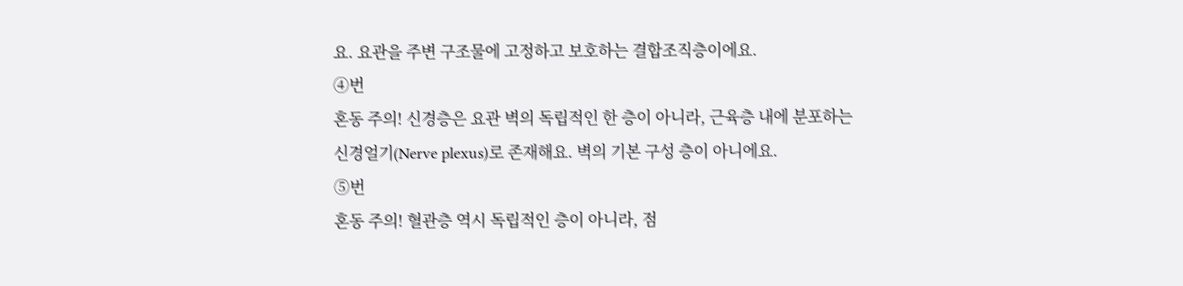요. 요관을 주변 구조물에 고정하고 보호하는 결합조직층이에요.
④번
혼동 주의! 신경층은 요관 벽의 독립적인 한 층이 아니라, 근육층 내에 분포하는
신경얼기(Nerve plexus)로 존재해요. 벽의 기본 구성 층이 아니에요.
⑤번
혼동 주의! 혈관층 역시 독립적인 층이 아니라, 점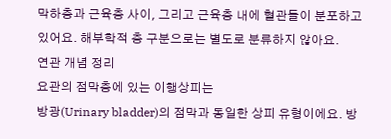막하층과 근육층 사이, 그리고 근육층 내에 혈관들이 분포하고 있어요. 해부학적 층 구분으로는 별도로 분류하지 않아요.
연관 개념 정리
요관의 점막층에 있는 이행상피는
방광(Urinary bladder)의 점막과 동일한 상피 유형이에요. 방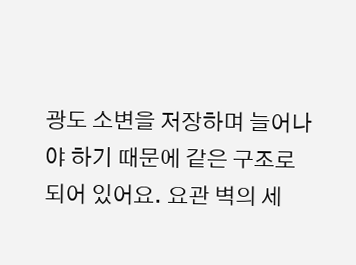광도 소변을 저장하며 늘어나야 하기 때문에 같은 구조로 되어 있어요. 요관 벽의 세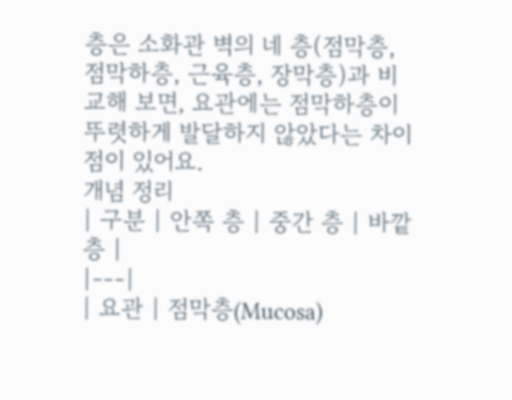층은 소화관 벽의 네 층(점막층, 점막하층, 근육층, 장막층)과 비교해 보면, 요관에는 점막하층이 뚜렷하게 발달하지 않았다는 차이점이 있어요.
개념 정리
| 구분 | 안쪽 층 | 중간 층 | 바깥 층 |
|---|
| 요관 | 점막층(Mucosa)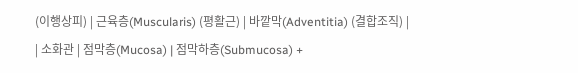(이행상피) | 근육층(Muscularis) (평활근) | 바깥막(Adventitia) (결합조직) |
| 소화관 | 점막층(Mucosa) | 점막하층(Submucosa) +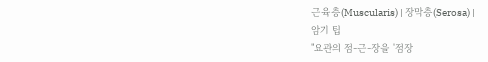근육층(Muscularis) | 장막층(Serosa) |
암기 팁
"요관의 점-근-장을 '점장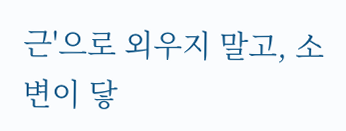근'으로 외우지 말고, 소변이 닿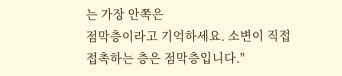는 가장 안쪽은
점막층이라고 기억하세요. 소변이 직접 접촉하는 층은 점막층입니다."